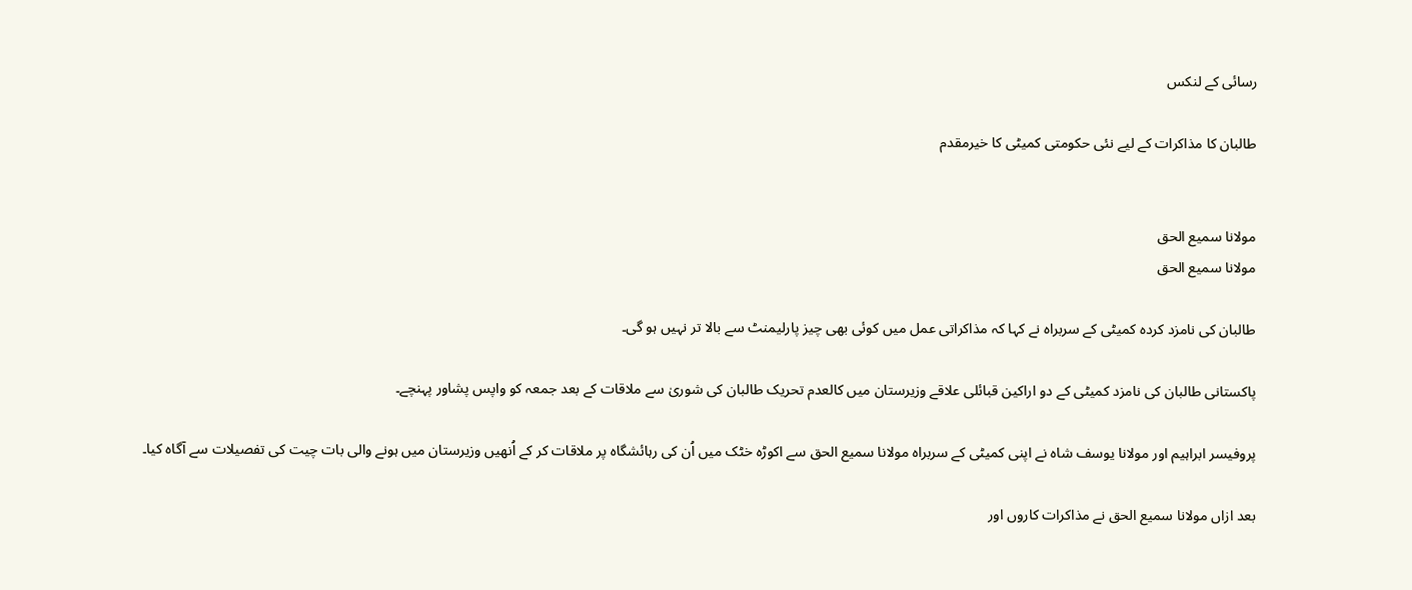رسائی کے لنکس

طالبان کا مذاکرات کے لیے نئی حکومتی کمیٹی کا خیرمقدم


مولانا سمیع الحق
مولانا سمیع الحق

طالبان کی نامزد کردہ کمیٹی کے سربراہ نے کہا کہ مذاکراتی عمل میں کوئی بھی چیز پارلیمنٹ سے بالا تر نہیں ہو گی۔

پاکستانی طالبان کی نامزد کمیٹی کے دو اراکین قبائلی علاقے وزیرستان میں کالعدم تحریک طالبان کی شوریٰ سے ملاقات کے بعد جمعہ کو واپس پشاور پہنچے۔

پروفیسر ابراہیم اور مولانا یوسف شاہ نے اپنی کمیٹی کے سربراہ مولانا سمیع الحق سے اکوڑہ خٹک میں اُن کی رہائشگاہ پر ملاقات کر کے اُنھیں وزیرستان میں ہونے والی بات چیت کی تفصیلات سے آگاہ کیا۔

بعد ازاں مولانا سمیع الحق نے مذاکرات کاروں اور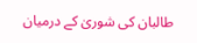طالبان کی شوریٰ کے درمیان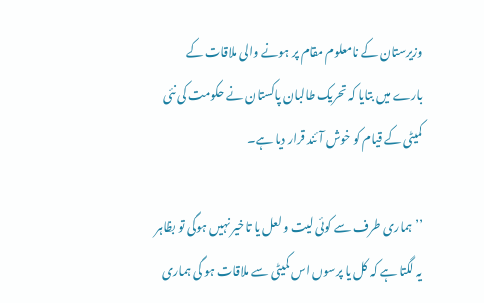وزیرستان کے نامعلوم مقام پر ہونے والی ملاقات کے بارے میں بتایا کہ تحریک طالبان پاکستان نے حکومت کی نئی کمیٹی کے قیام کو خوش آئند قرار دیا ہے۔

’’ہماری طرف سے کوئی لیت و لعل یا تاخیر نہیں ہوگی تو بظاہر یہ لگتا ہے کہ کل یا پرسوں اس کمیٹی سے ملاقات ہو گی ہماری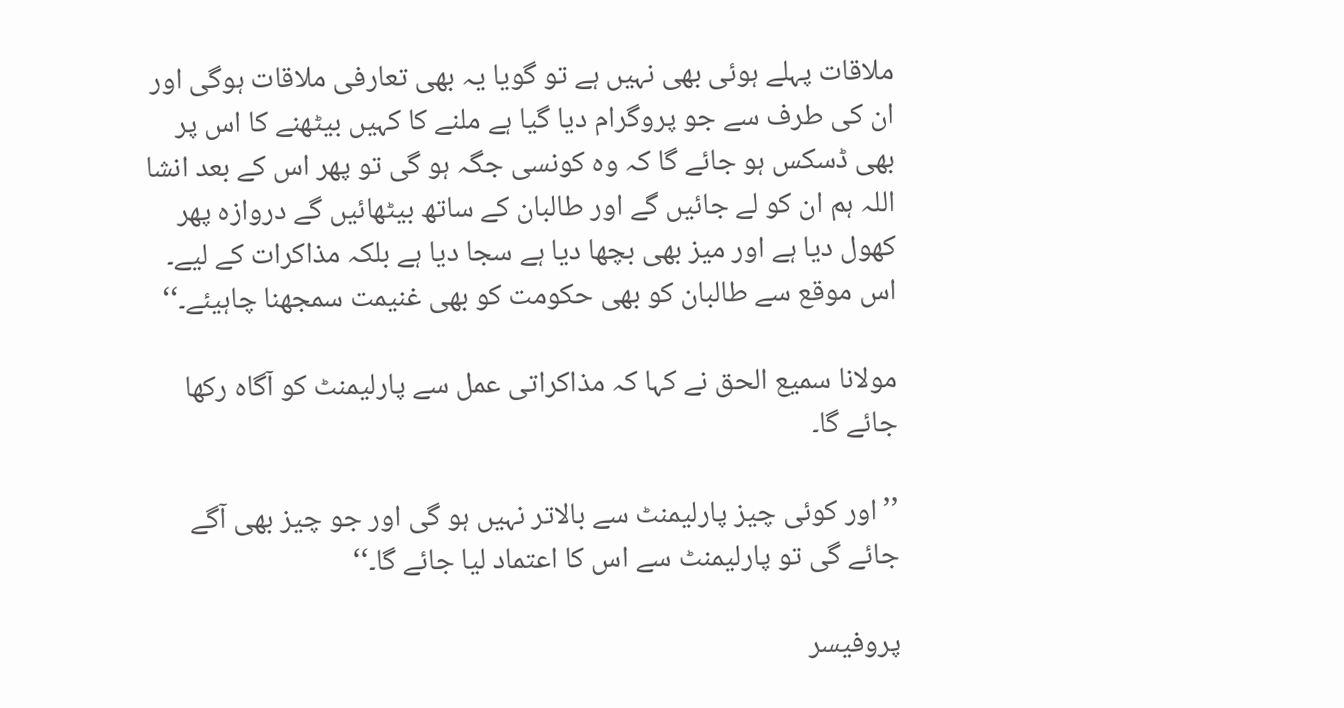ملاقات پہلے ہوئی بھی نہیں ہے تو گویا یہ بھی تعارفی ملاقات ہوگی اور ان کی طرف سے جو پروگرام دیا گیا ہے ملنے کا کہیں بیٹھنے کا اس پر بھی ڈسکس ہو جائے گا کہ وہ کونسی جگہ ہو گی تو پھر اس کے بعد انشا اللہ ہم ان کو لے جائیں گے اور طالبان کے ساتھ بیٹھائیں گے دروازہ پھر کھول دیا ہے اور میز بھی بچھا دیا ہے سجا دیا ہے بلکہ مذاکرات کے لیے۔ اس موقع سے طالبان کو بھی حکومت کو بھی غنیمت سمجھنا چاہیئے۔‘‘

مولانا سمیع الحق نے کہا کہ مذاکراتی عمل سے پارلیمنٹ کو آگاہ رکھا جائے گا۔

’’اور کوئی چیز پارلیمنٹ سے بالاتر نہیں ہو گی اور جو چیز بھی آگے جائے گی تو پارلیمنٹ سے اس کا اعتماد لیا جائے گا۔‘‘

پروفیسر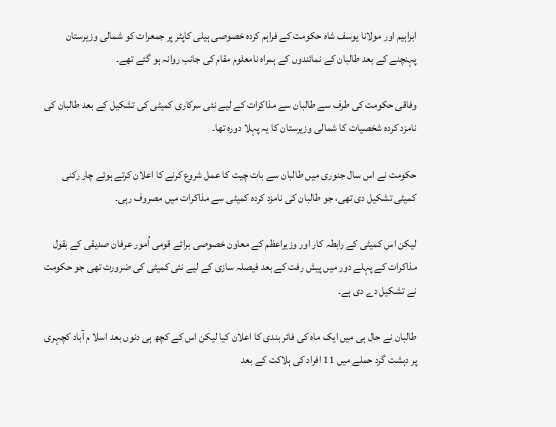ابراہیم اور مولانا یوسف شاہ حکومت کے فراہم کردہ خصوصی ہیلی کاپٹر پر جمعرات کو شمالی وزیرستان پہنچنے کے بعد طالبان کے نمائندوں کے ہمراہ نامعلوم مقام کی جانب روانہ ہو گئے تھے۔

وفاقی حکومت کی طرف سے طالبان سے مذاکرات کے لیے نئی سرکاری کمیٹی کی تشکیل کے بعد طالبان کی نامزد کردہ شخصیات کا شمالی وزیرستان کا یہ پہلا دورہ تھا۔

حکومت نے اس سال جنوری میں طالبان سے بات چیت کا عمل شروع کرنے کا اعلان کرتے ہوئے چار رکنی کمیٹی تشکیل دی تھی، جو طالبان کی نامزد کردہ کمیٹی سے مذاکرات میں مصروف رہی۔

لیکن اس کمیٹی کے رابطہ کار اور وزیراعظم کے معاون خصوصی برائے قومی اُمور عرفان صدیقی کے بقول مذاکرات کے پہلے دور میں پیش رفت کے بعد فیصلہ سازی کے لیے نئی کمیٹی کی ضرورت تھی جو حکومت نے تشکیل دے دی ہے۔

طالبان نے حال ہی میں ایک ماہ کی فائر بندی کا اعلان کیا لیکن اس کے کچھ ہی دنوں بعد اسلا م آباد کچہری پر دہشت گرد حملے میں 11 افراد کی ہلاکت کے بعد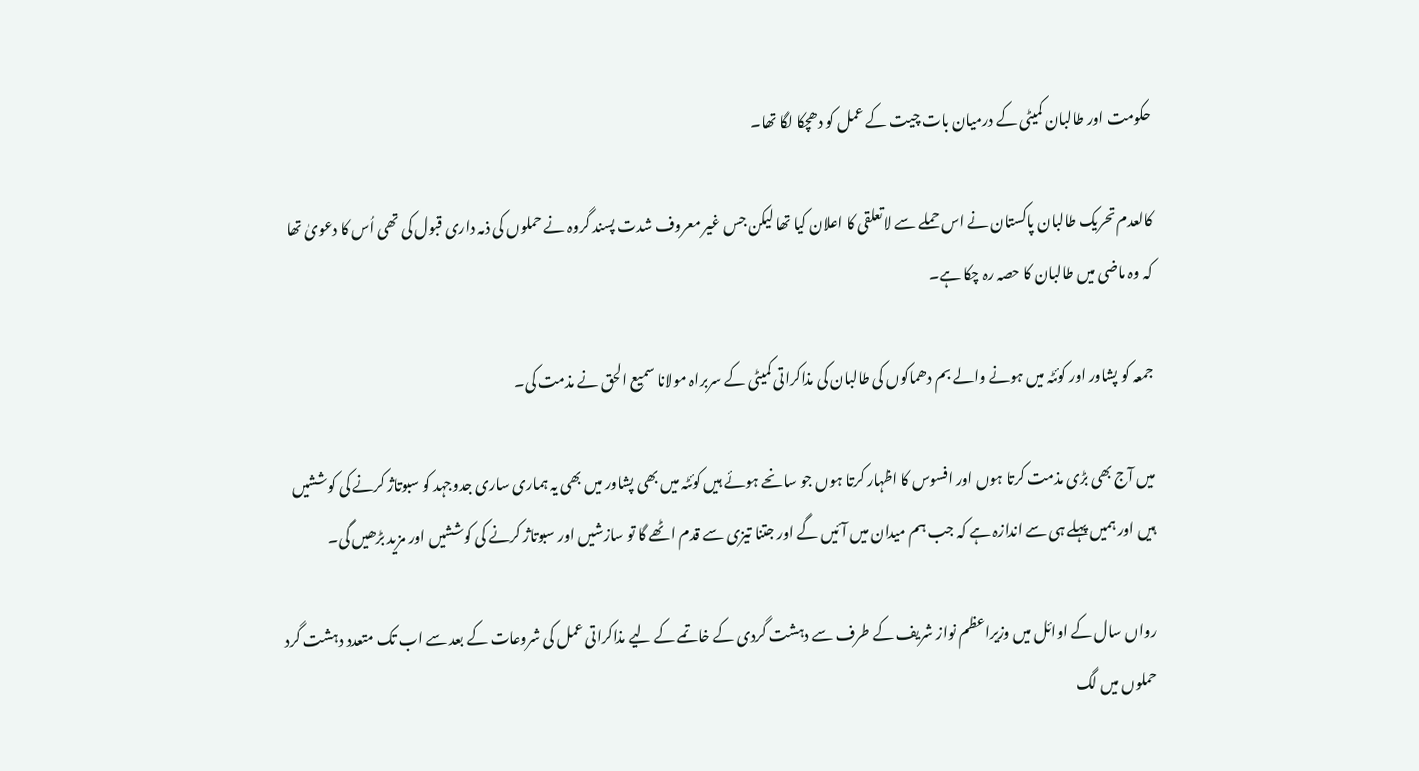حکومت اور طالبان کمیٹی کے درمیان بات چیت کے عمل کو دھچکا لگا تھا۔

کالعدم تحریک طالبان پاکستان نے اس حملے سے لاتعلقی کا اعلان کیا تھا لیکن جس غیر معروف شدت پسند گروہ نے حملوں کی ذمہ داری قبول کی تھی اُس کا دعویٰ تھا کہ وہ ماضی میں طالبان کا حصہ رہ چکا ہے۔

جمعہ کو پشاور اور کوئٹہ میں ہونے والے بم دھماکوں کی طالبان کی مذاکراتی کمیٹی کے سربراہ مولانا سمیع الحق نے مذمت کی۔

میں آج بھی بڑی مذمت کرتا ہوں اور افسوس کا اظہار کرتا ہوں جو سانحے ہوئے ہیں کوئٹہ میں بھی پشاور میں بھی یہ ہماری ساری جدوجہد کو سبوتاژ کرنے کی کوششیں ہیں اور ہمیں پہلے ہی سے اندازہ ہے کہ جب ہم میدان میں آئیں گے اور جتنا تیزی سے قدم اٹھے گا تو سازشیں اور سبوتاژ کرنے کی کوششیں اور مزید بڑھیں گی۔

رواں سال کے اوائل میں وزیراعظم نواز شریف کے طرف سے دہشت گردی کے خاتمے کے لیے مذاکراتی عمل کی شروعات کے بعد سے اب تک متعدد دہشت گرد حملوں میں لگ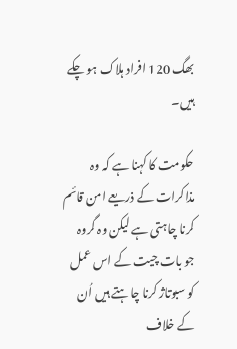بھگ 120 افراد ہلاک ہو چکے ہیں۔

حکومت کا کہنا ہے کہ وہ مذاکرات کے ذریعے امن قائم کرنا چاہتی ہے لیکن وہ گروہ جو بات چیت کے اس عمل کو سبوتاژ کرنا چاہتے ہیں اُن کے خلاف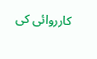کارروائی کی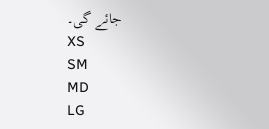جائے گی۔
XS
SM
MD
LG